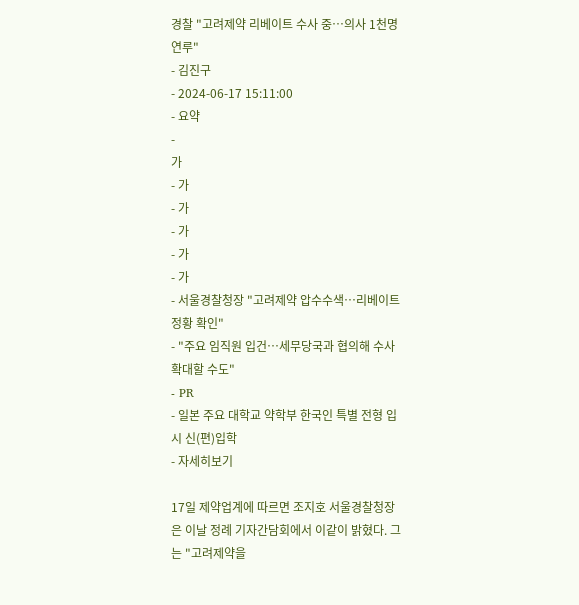경찰 "고려제약 리베이트 수사 중…의사 1천명 연루"
- 김진구
- 2024-06-17 15:11:00
- 요약
-
가
- 가
- 가
- 가
- 가
- 가
- 서울경찰청장 "고려제약 압수수색…리베이트 정황 확인"
- "주요 임직원 입건…세무당국과 협의해 수사 확대할 수도"
- PR
- 일본 주요 대학교 약학부 한국인 특별 전형 입시 신(편)입학
- 자세히보기

17일 제약업계에 따르면 조지호 서울경찰청장은 이날 정례 기자간담회에서 이같이 밝혔다. 그는 "고려제약을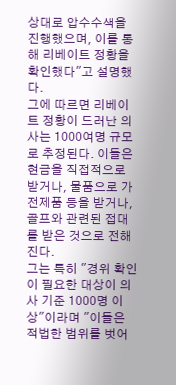상대로 압수수색을 진행했으며, 이를 통해 리베이트 정황을 확인했다"고 설명했다.
그에 따르면 리베이트 정황이 드러난 의사는 1000여명 규모로 추정된다. 이들은 현금을 직접적으로 받거나, 물품으로 가전제품 등을 받거나, 골프와 관련된 접대를 받은 것으로 전해진다.
그는 특히 "경위 확인이 필요한 대상이 의사 기준 1000명 이상"이라며 "이들은 적법한 범위를 벗어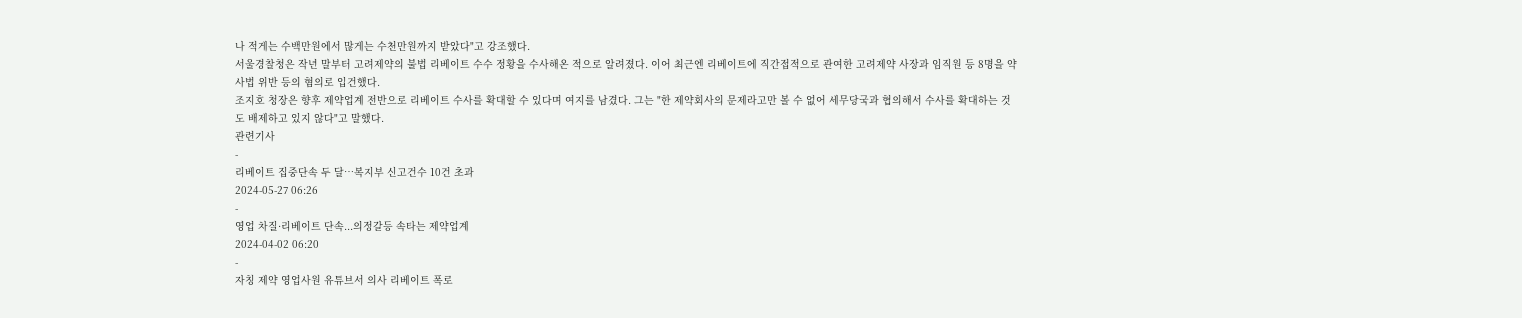나 적게는 수백만원에서 많게는 수천만원까지 받았다"고 강조했다.
서울경찰청은 작년 말부터 고려제약의 불법 리베이트 수수 정황을 수사해온 적으로 알려졌다. 이어 최근엔 리베이트에 직간접적으로 관여한 고려제약 사장과 임직원 등 8명을 약사법 위반 등의 혐의로 입건했다.
조지호 청장은 향후 제약업계 전반으로 리베이트 수사를 확대할 수 있다며 여지를 남겼다. 그는 "한 제약회사의 문제라고만 볼 수 없어 세무당국과 협의해서 수사를 확대하는 것도 배제하고 있지 않다"고 말했다.
관련기사
-
리베이트 집중단속 두 달…복지부 신고건수 10건 초과
2024-05-27 06:26
-
영업 차질·리베이트 단속...의정갈등 속타는 제약업계
2024-04-02 06:20
-
자칭 제약 영업사원 유튜브서 의사 리베이트 폭로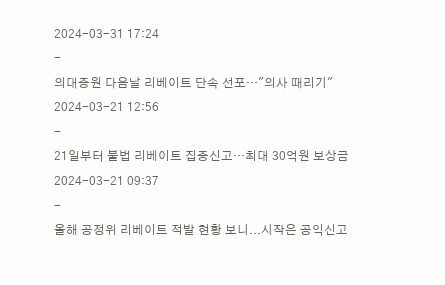2024-03-31 17:24
-
의대증원 다음날 리베이트 단속 선포…"의사 때리기"
2024-03-21 12:56
-
21일부터 불법 리베이트 집중신고…최대 30억원 보상금
2024-03-21 09:37
-
올해 공정위 리베이트 적발 현황 보니...시작은 공익신고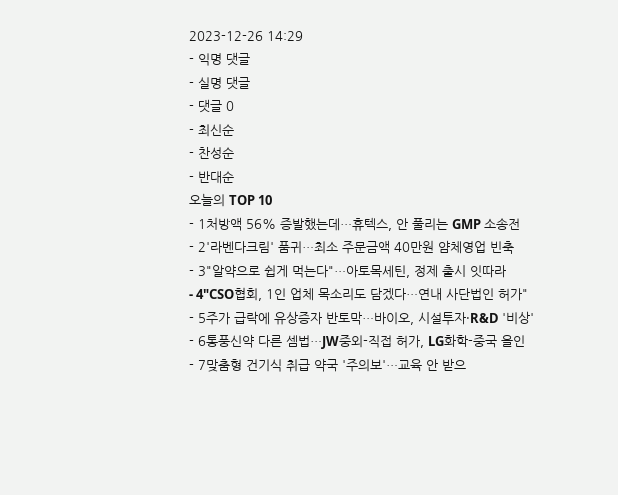2023-12-26 14:29
- 익명 댓글
- 실명 댓글
- 댓글 0
- 최신순
- 찬성순
- 반대순
오늘의 TOP 10
- 1처방액 56% 증발했는데…휴텍스, 안 풀리는 GMP 소송전
- 2'라벤다크림' 품귀…최소 주문금액 40만원 얌체영업 빈축
- 3"알약으로 쉽게 먹는다"…아토목세틴, 정제 출시 잇따라
- 4"CSO협회, 1인 업체 목소리도 담겠다…연내 사단법인 허가"
- 5주가 급락에 유상증자 반토막…바이오, 시설투자·R&D '비상'
- 6통풍신약 다른 셈법…JW중외-직접 허가, LG화학-중국 올인
- 7맞춤형 건기식 취급 약국 '주의보'…교육 안 받으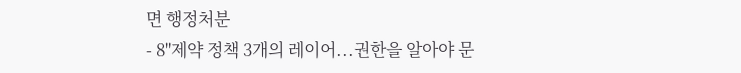면 행정처분
- 8"제약 정책 3개의 레이어...권한을 알아야 문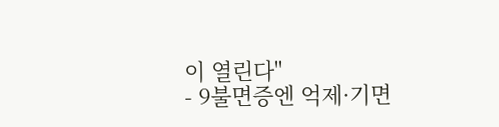이 열린다"
- 9불면증엔 억제·기면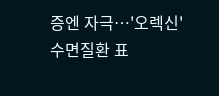증엔 자극…'오렉신' 수면질환 표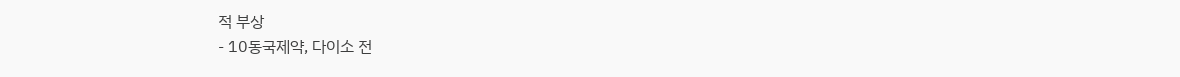적 부상
- 10동국제약, 다이소 전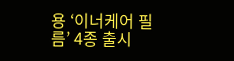용 ‘이너케어 필름’ 4종 출시